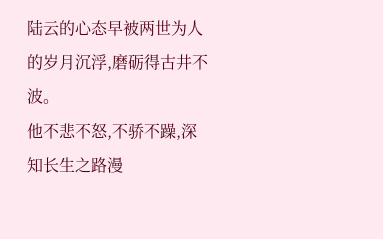陆云的心态早被两世为人的岁月沉浮,磨砺得古井不波。
他不悲不怒,不骄不躁,深知长生之路漫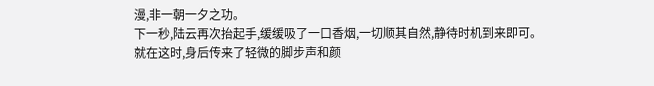漫,非一朝一夕之功。
下一秒,陆云再次抬起手,缓缓吸了一口香烟,一切顺其自然,静待时机到来即可。
就在这时,身后传来了轻微的脚步声和颜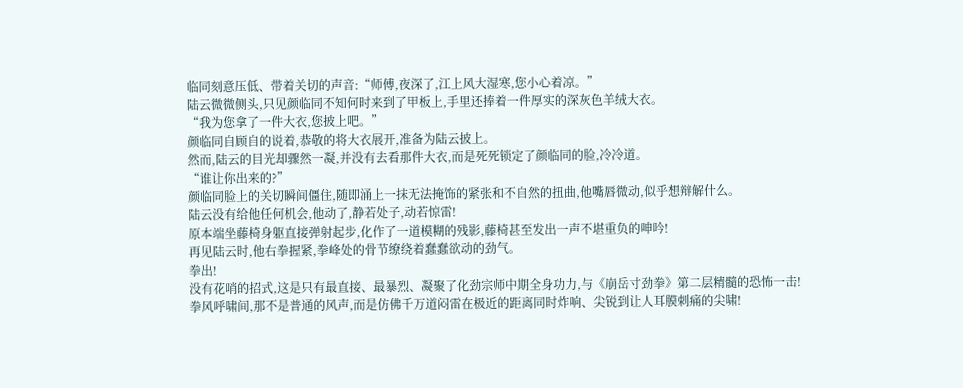临同刻意压低、带着关切的声音:“师傅,夜深了,江上风大湿寒,您小心着凉。”
陆云微微侧头,只见颜临同不知何时来到了甲板上,手里还捧着一件厚实的深灰色羊绒大衣。
“我为您拿了一件大衣,您披上吧。”
颜临同自顾自的说着,恭敬的将大衣展开,准备为陆云披上。
然而,陆云的目光却骤然一凝,并没有去看那件大衣,而是死死锁定了颜临同的脸,冷冷道。
“谁让你出来的?”
颜临同脸上的关切瞬间僵住,随即涌上一抹无法掩饰的紧张和不自然的扭曲,他嘴唇微动,似乎想辩解什么。
陆云没有给他任何机会,他动了,静若处子,动若惊雷!
原本端坐藤椅身躯直接弹射起步,化作了一道模糊的残影,藤椅甚至发出一声不堪重负的呻吟!
再见陆云时,他右拳握紧,拳峰处的骨节缭绕着蠢蠢欲动的劲气。
拳出!
没有花哨的招式,这是只有最直接、最暴烈、凝聚了化劲宗师中期全身功力,与《崩岳寸劲拳》第二层精髓的恐怖一击!
拳风呼啸间,那不是普通的风声,而是仿佛千万道闷雷在极近的距离同时炸响、尖锐到让人耳膜刺痛的尖啸!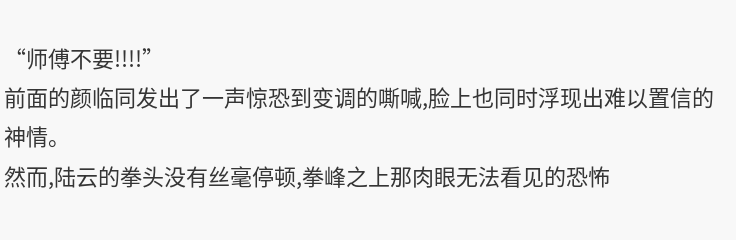“师傅不要!!!!”
前面的颜临同发出了一声惊恐到变调的嘶喊,脸上也同时浮现出难以置信的神情。
然而,陆云的拳头没有丝毫停顿,拳峰之上那肉眼无法看见的恐怖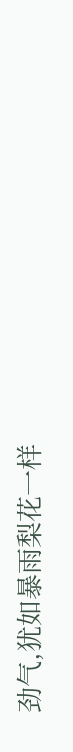劲气,犹如暴雨梨花一样